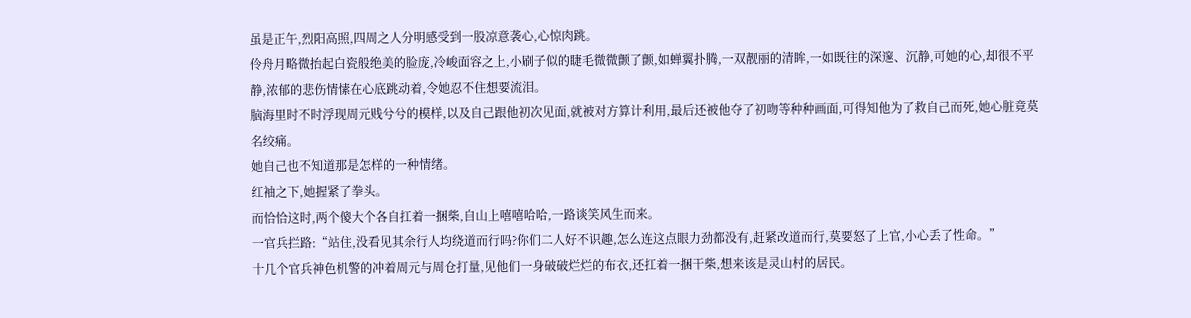虽是正午,烈阳高照,四周之人分明感受到一股凉意袭心,心惊肉跳。
伶舟月略微抬起白瓷般绝美的脸庞,冷峻面容之上,小刷子似的睫毛微微颤了颤,如蝉翼扑腾,一双靓丽的清眸,一如既往的深邃、沉静,可她的心,却很不平静,浓郁的悲伤情愫在心底跳动着,令她忍不住想要流泪。
脑海里时不时浮现周元贱兮兮的模样,以及自己跟他初次见面,就被对方算计利用,最后还被他夺了初吻等种种画面,可得知他为了救自己而死,她心脏竟莫名绞痛。
她自己也不知道那是怎样的一种情绪。
红袖之下,她握紧了拳头。
而恰恰这时,两个傻大个各自扛着一捆柴,自山上嘻嘻哈哈,一路谈笑风生而来。
一官兵拦路:“站住,没看见其余行人均绕道而行吗?你们二人好不识趣,怎么连这点眼力劲都没有,赶紧改道而行,莫要怒了上官,小心丢了性命。”
十几个官兵神色机警的冲着周元与周仓打量,见他们一身破破烂烂的布衣,还扛着一捆干柴,想来该是灵山村的居民。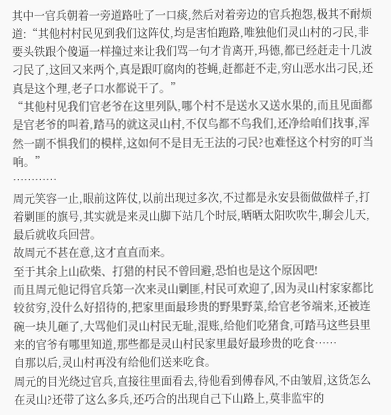其中一官兵朝着一旁道路吐了一口痰,然后对着旁边的官兵抱怨,极其不耐烦道:“其他村村民见到我们这阵仗,均是害怕跑路,唯独他们灵山村的刁民,非要头铁跟个傻逼一样撞过来让我们骂一句才肯离开,玛德,都已经赶走十几波刁民了,这回又来两个,真是跟叮腐肉的苍蝇,赶都赶不走,穷山恶水出刁民,还真是这个理,老子口水都说干了。”
“其他村见我们官老爷在这里列队,哪个村不是送水又送水果的,而且见面都是官老爷的叫着,踏马的就这灵山村,不仅鸟都不鸟我们,还净给咱们找事,浑然一副不惧我们的模样,这如何不是目无王法的刁民?也难怪这个村穷的叮当响。”
…………
周元笑容一止,眼前这阵仗,以前出现过多次,不过都是永安县衙做做样子,打着剿匪的旗号,其实就是来灵山脚下站几个时辰,晒晒太阳吹吹牛,聊会儿天,最后就收兵回营。
故周元不甚在意,这才直直而来。
至于其余上山砍柴、打猎的村民不曾回避,恐怕也是这个原因吧!
而且周元他记得官兵第一次来灵山剿匪,村民可欢迎了,因为灵山村家家都比较贫穷,没什么好招待的,把家里面最珍贵的野果野菜,给官老爷端来,还被连碗一块儿砸了,大骂他们灵山村民无耻,混账,给他们吃猪食,可踏马这些县里来的官爷有哪里知道,那些都是灵山村民家里最好最珍贵的吃食……
自那以后,灵山村再没有给他们送来吃食。
周元的目光绕过官兵,直接往里面看去,待他看到傅春风,不由皱眉,这货怎么在灵山?还带了这么多兵,还巧合的出现自己下山路上,莫非监牢的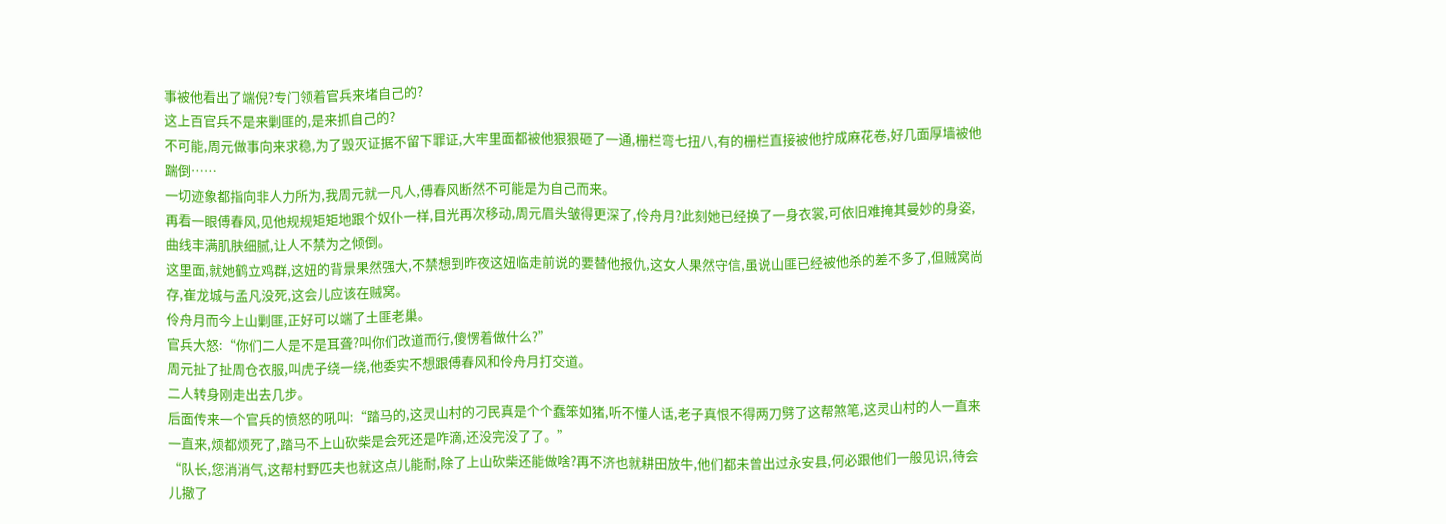事被他看出了端倪?专门领着官兵来堵自己的?
这上百官兵不是来剿匪的,是来抓自己的?
不可能,周元做事向来求稳,为了毁灭证据不留下罪证,大牢里面都被他狠狠砸了一通,栅栏弯七扭八,有的栅栏直接被他拧成麻花卷,好几面厚墙被他踹倒……
一切迹象都指向非人力所为,我周元就一凡人,傅春风断然不可能是为自己而来。
再看一眼傅春风,见他规规矩矩地跟个奴仆一样,目光再次移动,周元眉头皱得更深了,伶舟月?此刻她已经换了一身衣裳,可依旧难掩其曼妙的身姿,曲线丰满肌肤细腻,让人不禁为之倾倒。
这里面,就她鹤立鸡群,这妞的背景果然强大,不禁想到昨夜这妞临走前说的要替他报仇,这女人果然守信,虽说山匪已经被他杀的差不多了,但贼窝尚存,崔龙城与孟凡没死,这会儿应该在贼窝。
伶舟月而今上山剿匪,正好可以端了土匪老巢。
官兵大怒:“你们二人是不是耳聋?叫你们改道而行,傻愣着做什么?”
周元扯了扯周仓衣服,叫虎子绕一绕,他委实不想跟傅春风和伶舟月打交道。
二人转身刚走出去几步。
后面传来一个官兵的愤怒的吼叫:“踏马的,这灵山村的刁民真是个个蠢笨如猪,听不懂人话,老子真恨不得两刀劈了这帮煞笔,这灵山村的人一直来一直来,烦都烦死了,踏马不上山砍柴是会死还是咋滴,还没完没了了。”
“队长,您消消气,这帮村野匹夫也就这点儿能耐,除了上山砍柴还能做啥?再不济也就耕田放牛,他们都未曾出过永安县,何必跟他们一般见识,待会儿撤了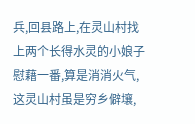兵,回县路上,在灵山村找上两个长得水灵的小娘子慰藉一番,算是消消火气,这灵山村虽是穷乡僻壤,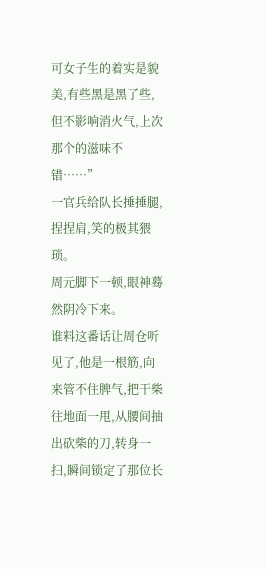可女子生的着实是貌美,有些黑是黑了些,但不影响消火气,上次那个的滋味不错……”
一官兵给队长捶捶腿,捏捏肩,笑的极其猥琐。
周元脚下一顿,眼神蓦然阴冷下来。
谁料这番话让周仓听见了,他是一根筋,向来管不住脾气,把干柴往地面一甩,从腰间抽出砍柴的刀,转身一扫,瞬间锁定了那位长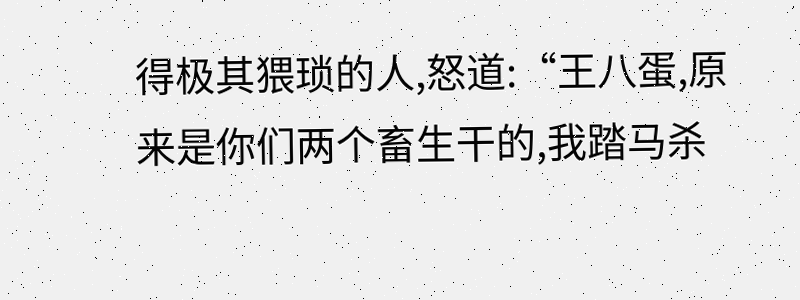得极其猥琐的人,怒道:“王八蛋,原来是你们两个畜生干的,我踏马杀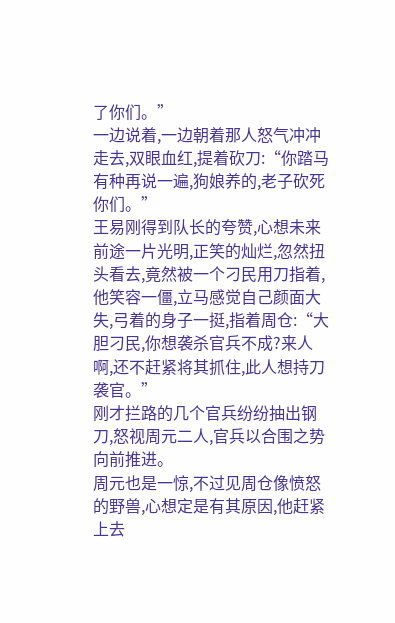了你们。”
一边说着,一边朝着那人怒气冲冲走去,双眼血红,提着砍刀:“你踏马有种再说一遍,狗娘养的,老子砍死你们。”
王易刚得到队长的夸赞,心想未来前途一片光明,正笑的灿烂,忽然扭头看去,竟然被一个刁民用刀指着,他笑容一僵,立马感觉自己颜面大失,弓着的身子一挺,指着周仓:“大胆刁民,你想袭杀官兵不成?来人啊,还不赶紧将其抓住,此人想持刀袭官。”
刚才拦路的几个官兵纷纷抽出钢刀,怒视周元二人,官兵以合围之势向前推进。
周元也是一惊,不过见周仓像愤怒的野兽,心想定是有其原因,他赶紧上去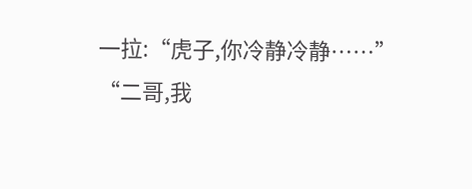一拉:“虎子,你冷静冷静……”
“二哥,我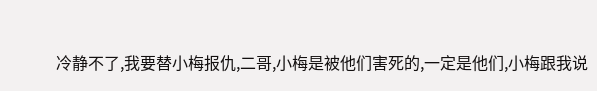冷静不了,我要替小梅报仇,二哥,小梅是被他们害死的,一定是他们,小梅跟我说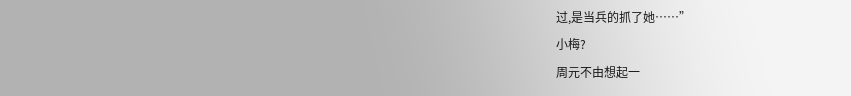过,是当兵的抓了她……”
小梅?
周元不由想起一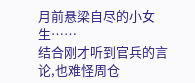月前悬梁自尽的小女生……
结合刚才听到官兵的言论,也难怪周仓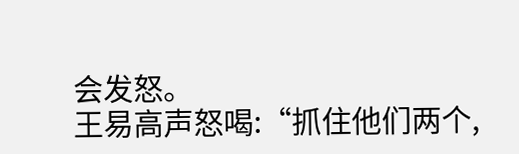会发怒。
王易高声怒喝:“抓住他们两个,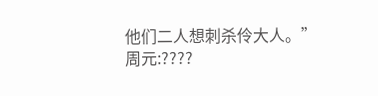他们二人想刺杀伶大人。”
周元:????